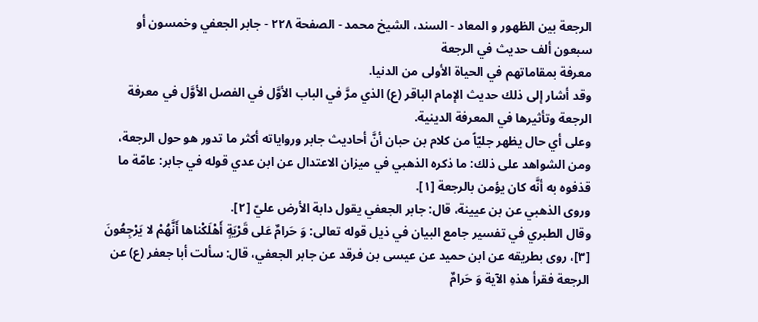الرجعة بين الظهور و المعاد - السند، الشيخ محمد - الصفحة ٢٢٨ - جابر الجعفي وخمسون أو سبعون ألف حديث في الرجعة
معرفة بمقاماتهم في الحياة الأولى من الدنيا.
وقد أشار إلى ذلك حديث الإمام الباقر (ع) الذي مرَّ في الباب الأوَّل في الفصل الأوَّل في معرفة الرجعة وتأثيرها في المعرفة الدينية.
وعلى أي حال يظهر جليّاً من كلام بن حبان أنَّ أحاديث جابر ورواياته أكثر ما تدور هو حول الرجعة، ومن الشواهد على ذلك: ما ذكره الذهبي في ميزان الاعتدال عن ابن عدي قوله في جابر: عامّة ما قذفوه به أنَّه كان يؤمن بالرجعة [١].
وروى الذهبي عن بن عيينة، قال: جابر الجعفي يقول دابة الأرض عليّ [٢].
وقال الطبري في تفسير جامع البيان في ذيل قوله تعالى: وَ حَرامٌ عَلى قَرْيَةٍ أَهْلَكْناها أَنَّهُمْ لا يَرْجِعُونَ [٣]، روى بطريقه عن ابن حميد عن عيسى بن فرقد عن جابر الجعفي، قال: سألت أبا جعفر (ع) عن الرجعة فقرأ هذهِ الآية وَ حَرامٌ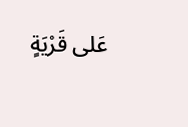عَلى قَرْيَةٍ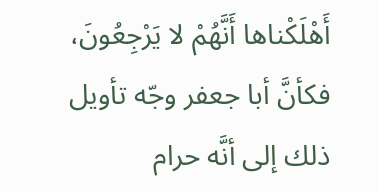أَهْلَكْناها أَنَّهُمْ لا يَرْجِعُونَ، فكأنَّ أبا جعفر وجّه تأويل ذلك إلى أنَّه حرام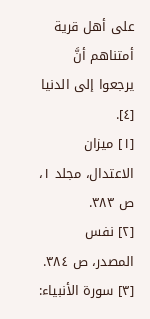على أهل قرية أمتناهم أنَّ يرجعوا إلى الدنيا [٤].
[١] ميزان الاعتدال، مجلد ١، ص ٣٨٣.
[٢] نفس المصدر، ص ٣٨٤.
[٣] سورة الأنبياء: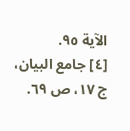الآية ٩٥.
[٤] جامع البيان، ج ١٧، ص ٦٩.